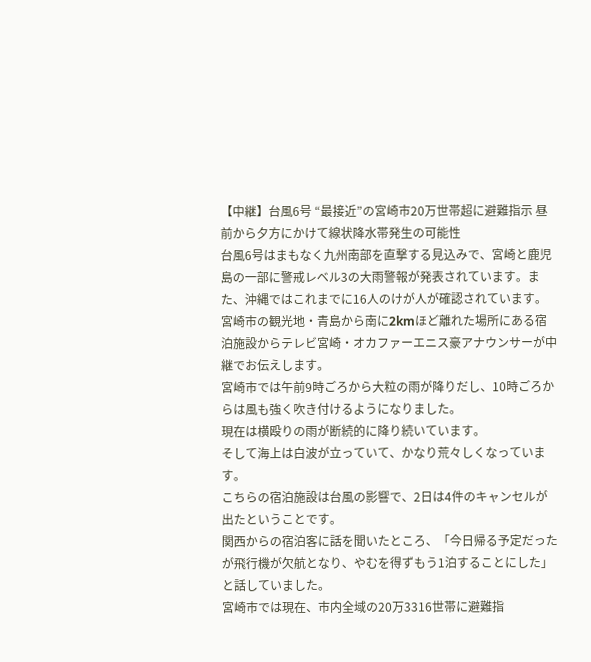【中継】台風6号 “最接近”の宮崎市20万世帯超に避難指示 昼前から夕方にかけて線状降水帯発生の可能性
台風6号はまもなく九州南部を直撃する見込みで、宮崎と鹿児島の一部に警戒レベル3の大雨警報が発表されています。また、沖縄ではこれまでに16人のけが人が確認されています。
宮崎市の観光地・青島から南に2kmほど離れた場所にある宿泊施設からテレビ宮崎・オカファーエニス豪アナウンサーが中継でお伝えします。
宮崎市では午前9時ごろから大粒の雨が降りだし、10時ごろからは風も強く吹き付けるようになりました。
現在は横殴りの雨が断続的に降り続いています。
そして海上は白波が立っていて、かなり荒々しくなっています。
こちらの宿泊施設は台風の影響で、2日は4件のキャンセルが出たということです。
関西からの宿泊客に話を聞いたところ、「今日帰る予定だったが飛行機が欠航となり、やむを得ずもう1泊することにした」と話していました。
宮崎市では現在、市内全域の20万3316世帯に避難指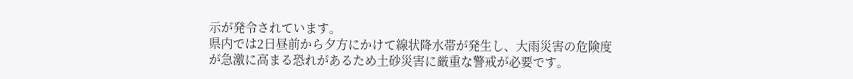示が発令されています。
県内では2日昼前から夕方にかけて線状降水帯が発生し、大雨災害の危険度が急激に高まる恐れがあるため土砂災害に厳重な警戒が必要です。